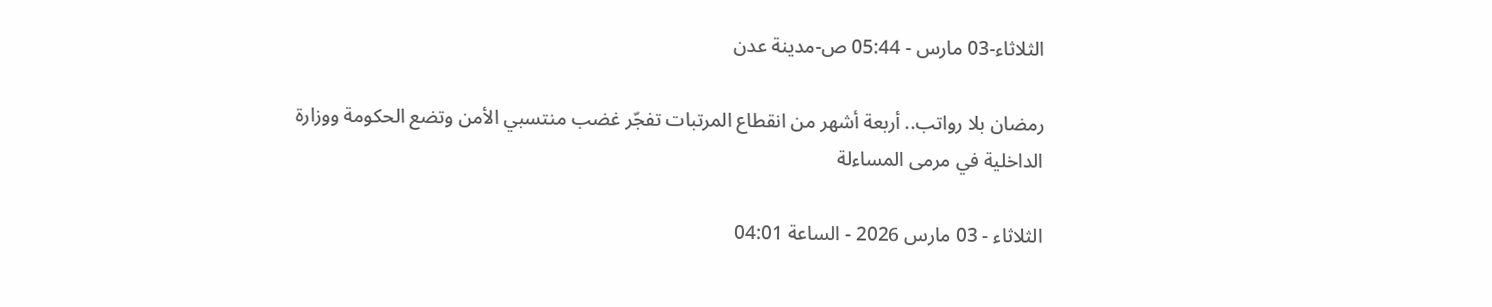الثلاثاء-03 مارس - 05:44 ص-مدينة عدن

رمضان بلا رواتب.. أربعة أشهر من انقطاع المرتبات تفجّر غضب منتسبي الأمن وتضع الحكومة ووزارة الداخلية في مرمى المساءلة

الثلاثاء - 03 مارس 2026 - الساعة 04:01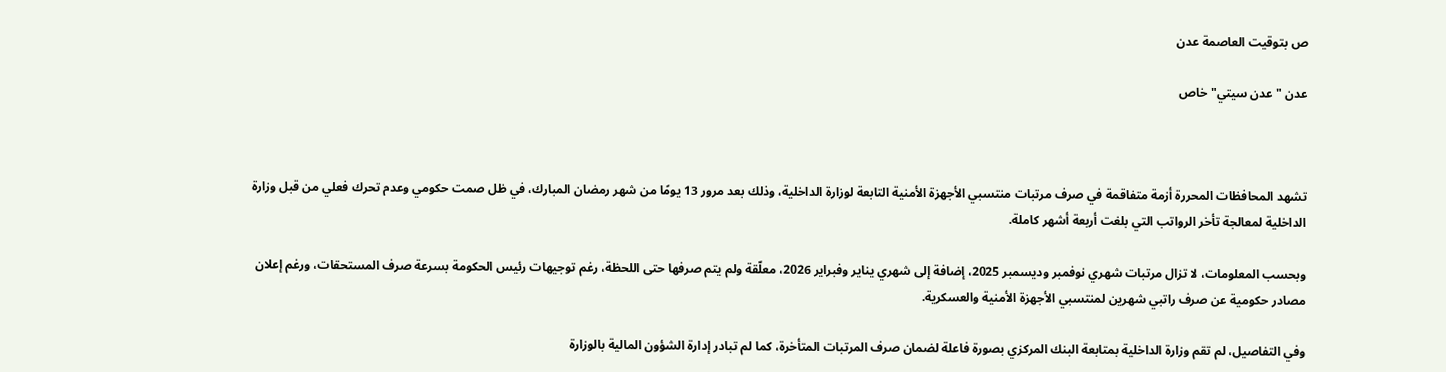ص بتوقيت العاصمة عدن

عدن "عدن سيتي" خاص



تشهد المحافظات المحررة أزمة متفاقمة في صرف مرتبات منتسبي الأجهزة الأمنية التابعة لوزارة الداخلية، وذلك بعد مرور 13 يومًا من شهر رمضان المبارك، في ظل صمت حكومي وعدم تحرك فعلي من قبل وزارة الداخلية لمعالجة تأخر الرواتب التي بلغت أربعة أشهر كاملة.

وبحسب المعلومات، لا تزال مرتبات شهري نوفمبر وديسمبر 2025، إضافة إلى شهري يناير وفبراير 2026، معلّقة ولم يتم صرفها حتى اللحظة، رغم توجيهات رئيس الحكومة بسرعة صرف المستحقات، ورغم إعلان مصادر حكومية عن صرف راتبي شهرين لمنتسبي الأجهزة الأمنية والعسكرية.

وفي التفاصيل، لم تقم وزارة الداخلية بمتابعة البنك المركزي بصورة فاعلة لضمان صرف المرتبات المتأخرة، كما لم تبادر إدارة الشؤون المالية بالوزارة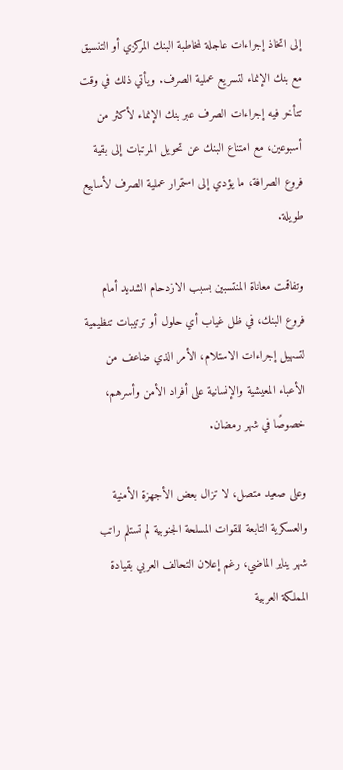إلى اتخاذ إجراءات عاجلة لمخاطبة البنك المركزي أو التنسيق مع بنك الإنماء لتسريع عملية الصرف. ويأتي ذلك في وقت تتأخر فيه إجراءات الصرف عبر بنك الإنماء لأكثر من أسبوعين، مع امتناع البنك عن تحويل المرتبات إلى بقية فروع الصرافة، ما يؤدي إلى استمرار عملية الصرف لأسابيع طويلة.

وتفاقمت معاناة المنتسبين بسبب الازدحام الشديد أمام فروع البنك، في ظل غياب أي حلول أو ترتيبات تنظيمية لتسهيل إجراءات الاستلام، الأمر الذي ضاعف من الأعباء المعيشية والإنسانية على أفراد الأمن وأسرهم، خصوصًا في شهر رمضان.

وعلى صعيد متصل، لا تزال بعض الأجهزة الأمنية والعسكرية التابعة للقوات المسلحة الجنوبية لم تستلم راتب شهر يناير الماضي، رغم إعلان التحالف العربي بقيادة المملكة العربية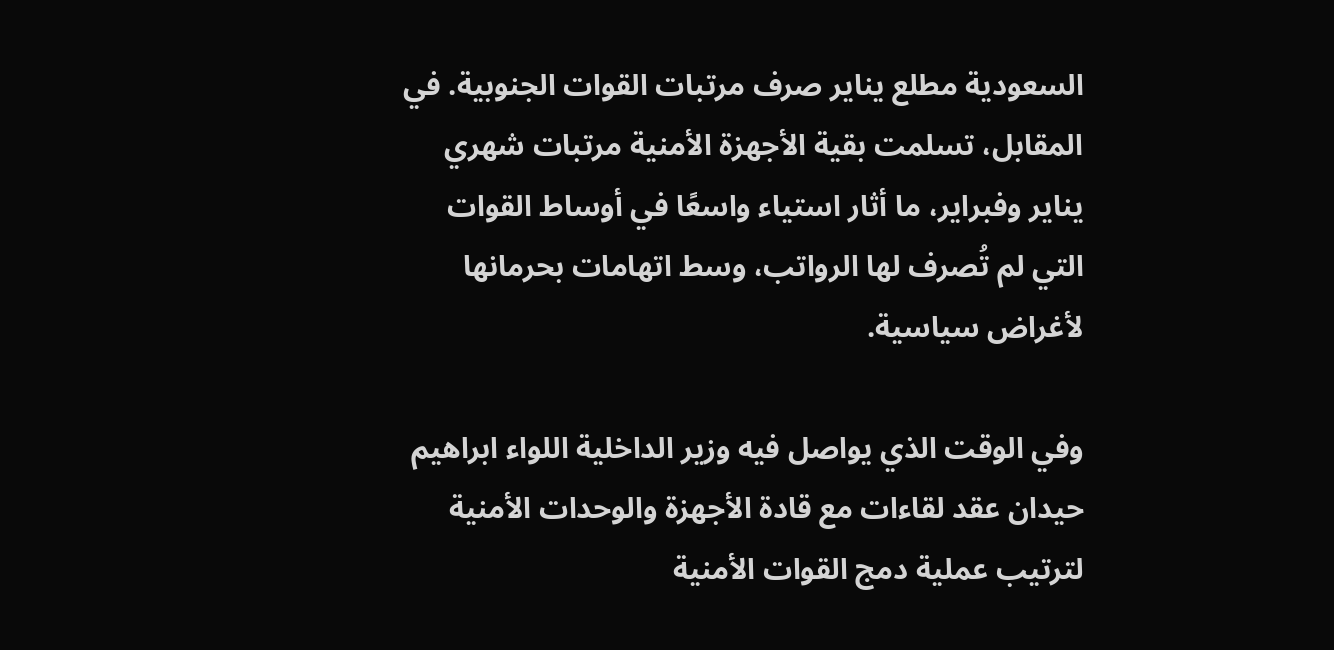السعودية مطلع يناير صرف مرتبات القوات الجنوبية. في المقابل، تسلمت بقية الأجهزة الأمنية مرتبات شهري يناير وفبراير، ما أثار استياء واسعًا في أوساط القوات التي لم تُصرف لها الرواتب، وسط اتهامات بحرمانها لأغراض سياسية.

وفي الوقت الذي يواصل فيه وزير الداخلية اللواء ابراهيم حيدان عقد لقاءات مع قادة الأجهزة والوحدات الأمنية لترتيب عملية دمج القوات الأمنية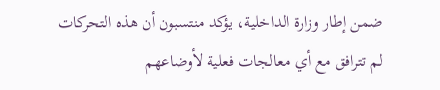ضمن إطار وزارة الداخلية، يؤكد منتسبون أن هذه التحركات لم تترافق مع أي معالجات فعلية لأوضاعهم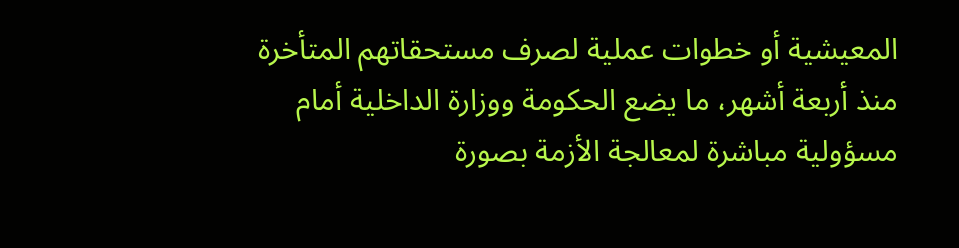المعيشية أو خطوات عملية لصرف مستحقاتهم المتأخرة منذ أربعة أشهر، ما يضع الحكومة ووزارة الداخلية أمام مسؤولية مباشرة لمعالجة الأزمة بصورة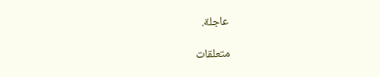عاجلة.

متعلقات